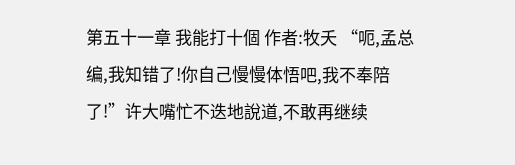第五十一章 我能打十個 作者:牧夭 “呃,孟总编,我知错了!你自己慢慢体悟吧,我不奉陪了!”许大嘴忙不迭地說道,不敢再继续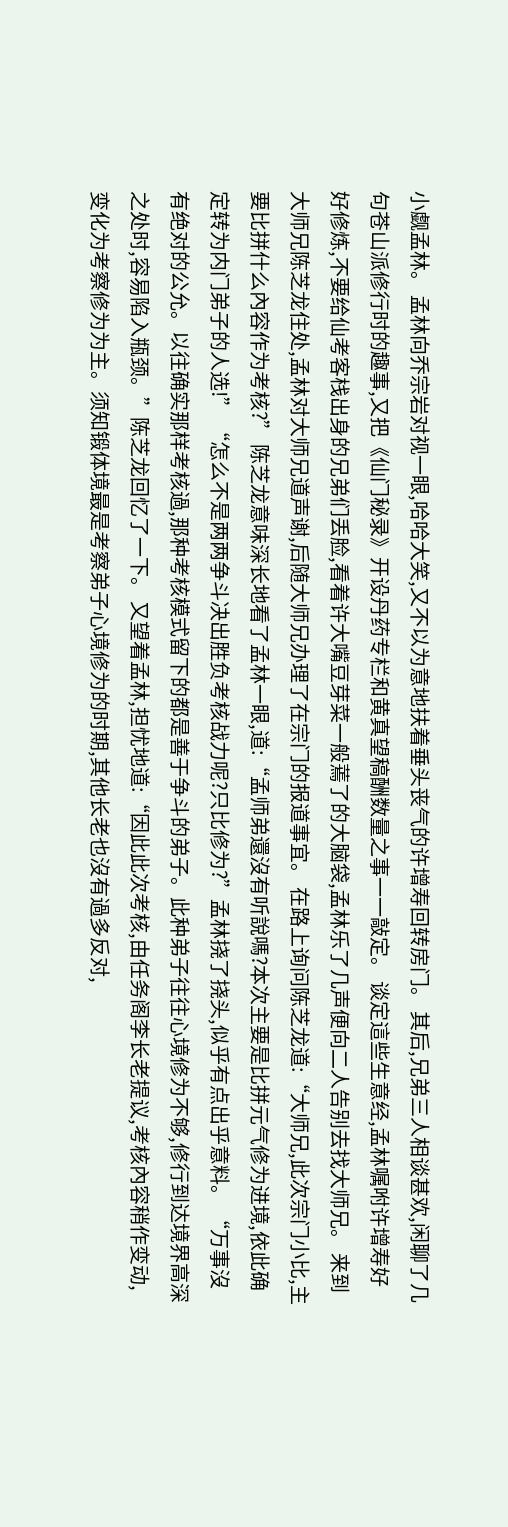小觑孟林。 孟林向乔宗岩对视一眼,哈哈大笑,又不以为意地扶着垂头丧气的许增寿回转房门。 其后,兄弟三人相谈甚欢,闲聊了几句苍山派修行时的趣事,又把《仙门秘录》开设丹药专栏和黄真望稿酬数量之事一一敲定。 谈定這些生意经,孟林嘱咐许增寿好好修炼,不要给仙考客栈出身的兄弟们丢脸,看着许大嘴豆芽菜一般蔫了的大脑袋,孟林乐了几声便向二人告别去找大师兄。 来到大师兄陈芝龙住处,孟林对大师兄道声谢,后随大师兄办理了在宗门的报道事宜。 在路上询问陈芝龙道:“大师兄,此次宗门小比,主要比拼什么內容作为考核?” 陈芝龙意味深长地看了孟林一眼,道:“孟师弟還沒有听說嗎?本次主要是比拼元气修为进境,依此确定转为内门弟子的人选!” “怎么不是两两争斗决出胜负考核战力呢?只比修为?”孟林挠了挠头,似乎有点出乎意料。 “万事沒有绝对的公允。以往确实那样考核過,那种考核模式留下的都是善于争斗的弟子。此种弟子往往心境修为不够,修行到达境界高深之处时,容易陷入瓶颈。”陈芝龙回忆了一下。 又望着孟林,担忧地道:“因此此次考核,由任务阁李长老提议,考核內容稍作变动,变化为考察修为为主。须知锻体境最是考察弟子心境修为的时期,其他长老也沒有過多反对,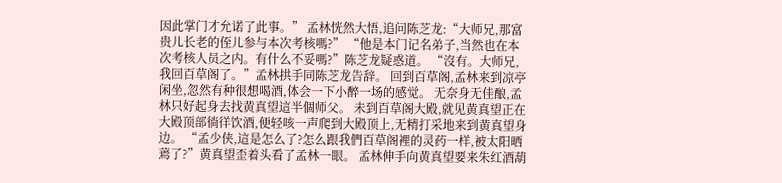因此掌门才允诺了此事。” 孟林恍然大悟,追问陈芝龙:“大师兄,那富贵儿长老的侄儿参与本次考核嗎?” “他是本门记名弟子,当然也在本次考核人员之内。有什么不妥嗎?”陈芝龙疑惑道。 “沒有。大师兄,我回百草阁了。”孟林拱手同陈芝龙告辞。 回到百草阁,孟林来到凉亭闲坐,忽然有种很想喝酒,体会一下小醉一场的感觉。 无奈身无佳酿,孟林只好起身去找黄真望這半個师父。 未到百草阁大殿,就见黄真望正在大殿顶部徜徉饮酒,便轻咳一声爬到大殿顶上,无精打采地来到黄真望身边。 “孟少侠,這是怎么了?怎么跟我們百草阁裡的灵药一样,被太阳晒蔫了?”黄真望歪着头看了孟林一眼。 孟林伸手向黄真望要来朱红酒葫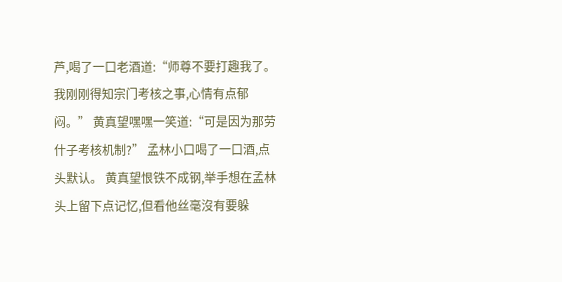芦,喝了一口老酒道:“师尊不要打趣我了。我刚刚得知宗门考核之事,心情有点郁闷。” 黄真望嘿嘿一笑道:“可是因为那劳什子考核机制?” 孟林小口喝了一口酒,点头默认。 黄真望恨铁不成钢,举手想在孟林头上留下点记忆,但看他丝毫沒有要躲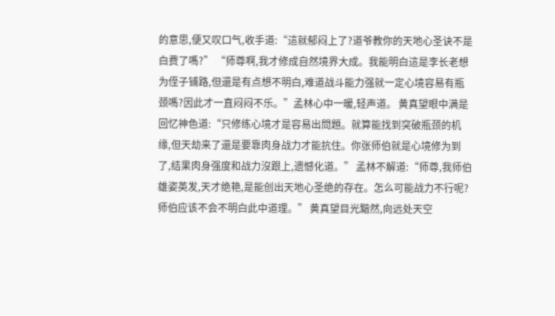的意思,便又叹口气,收手道:“這就郁闷上了?道爷教你的天地心圣诀不是白费了嗎?” “师尊啊,我才修成自然境界大成。我能明白這是李长老想为侄子铺路,但還是有点想不明白,难道战斗能力强就一定心境容易有瓶颈嗎?因此才一直闷闷不乐。”孟林心中一暖,轻声道。 黄真望眼中满是回忆神色道:“只修练心境才是容易出問題。就算能找到突破瓶颈的机缘,但天劫来了還是要靠肉身战力才能抗住。你张师伯就是心境修为到了,结果肉身强度和战力沒跟上,遗憾化道。” 孟林不解道:“师尊,我师伯雄姿英发,天才绝艳,是能创出天地心圣绝的存在。怎么可能战力不行呢?师伯应该不会不明白此中道理。” 黄真望目光黯然,向远处天空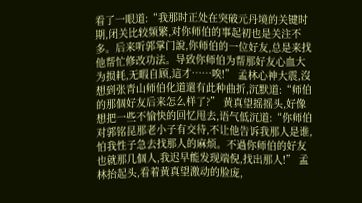看了一眼道:“我那时正处在突破元丹境的关键时期,闭关比较频繁,对你师伯的事起初也是关注不多。后来听郭掌门說,你师伯的一位好友,总是来找他帮忙修改功法。导致你师伯为帮那好友心血大为损耗,无暇自顾,這才……唉!” 孟林心神大震,沒想到张青山师伯化道還有此种曲折,沉默道:“师伯的那個好友后来怎么样了?” 黄真望摇摇头,好像想把一些不愉快的回忆甩去,语气低沉道:“你师伯对郭铭昆那老小子有交待,不让他告诉我那人是谁,怕我性子急去找那人的麻烦。不過你师伯的好友也就那几個人,我迟早能发现端倪,找出那人!” 孟林抬起头,看着黄真望激动的脸庞,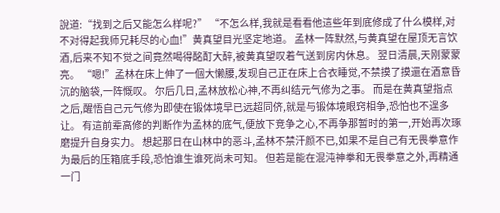說道:“找到之后又能怎么样呢?” “不怎么样,我就是看看他這些年到底修成了什么模样,对不对得起我师兄耗尽的心血!”黄真望目光坚定地道。 孟林一阵默然,与黄真望在屋顶无言饮酒,后来不知不觉之间竟然喝得酩酊大醉,被黄真望叹着气送到房内休息。 翌日清晨,天刚蒙蒙亮。 “嗯!”孟林在床上伸了一個大懒腰,发现自己正在床上合衣睡觉,不禁摸了摸還在酒意昏沉的脑袋,一阵慨叹。 尔后几日,孟林放松心神,不再纠结元气修为之事。 而是在黄真望指点之后,醒悟自己元气修为即使在锻体境早已远超同侪,就是与锻体境眼窍相争,恐怕也不遑多让。 有這前辈高修的判断作为孟林的底气,便放下竞争之心,不再争那暂时的第一,开始再次琢磨提升自身实力。 想起那日在山林中的恶斗,孟林不禁汗颜不已,如果不是自己有无畏拳意作为最后的压箱底手段,恐怕谁生谁死尚未可知。 但若是能在混沌神拳和无畏拳意之外,再精通一门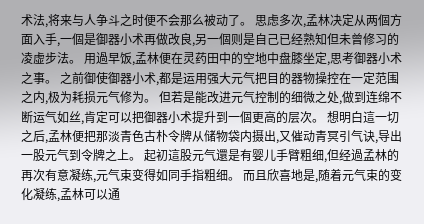术法,将来与人争斗之时便不会那么被动了。 思虑多次,孟林决定从两個方面入手,一個是御器小术再做改良,另一個则是自己已经熟知但未曾修习的凌虚步法。 用過早饭,孟林便在灵药田中的空地中盘膝坐定,思考御器小术之事。 之前御使御器小术,都是运用强大元气把目的器物操控在一定范围之内,极为耗损元气修为。 但若是能改进元气控制的细微之处,做到连绵不断运气如丝,肯定可以把御器小术提升到一個更高的层次。 想明白這一切之后,孟林便把那淡青色古朴令牌从储物袋内摄出,又催动青冥引气诀,导出一股元气到令牌之上。 起初這股元气還是有婴儿手臂粗细,但经過孟林的再次有意凝练,元气束变得如同手指粗细。 而且欣喜地是,随着元气束的变化凝练,孟林可以通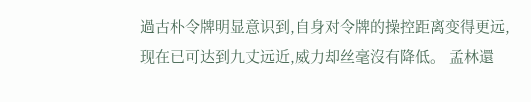過古朴令牌明显意识到,自身对令牌的操控距离变得更远,现在已可达到九丈远近,威力却丝毫沒有降低。 孟林還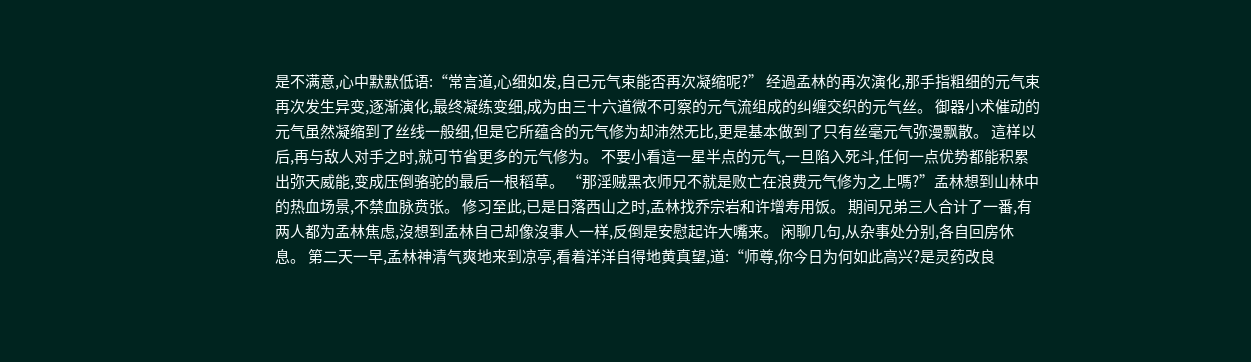是不满意,心中默默低语:“常言道,心细如发,自己元气束能否再次凝缩呢?” 经過孟林的再次演化,那手指粗细的元气束再次发生异变,逐渐演化,最终凝练变细,成为由三十六道微不可察的元气流组成的纠缠交织的元气丝。 御器小术催动的元气虽然凝缩到了丝线一般细,但是它所蕴含的元气修为却沛然无比,更是基本做到了只有丝毫元气弥漫飘散。 這样以后,再与敌人对手之时,就可节省更多的元气修为。 不要小看這一星半点的元气,一旦陷入死斗,任何一点优势都能积累出弥天威能,变成压倒骆驼的最后一根稻草。 “那淫贼黑衣师兄不就是败亡在浪费元气修为之上嗎?”孟林想到山林中的热血场景,不禁血脉贲张。 修习至此,已是日落西山之时,孟林找乔宗岩和许增寿用饭。 期间兄弟三人合计了一番,有两人都为孟林焦虑,沒想到孟林自己却像沒事人一样,反倒是安慰起许大嘴来。 闲聊几句,从杂事处分别,各自回房休息。 第二天一早,孟林神清气爽地来到凉亭,看着洋洋自得地黄真望,道:“师尊,你今日为何如此高兴?是灵药改良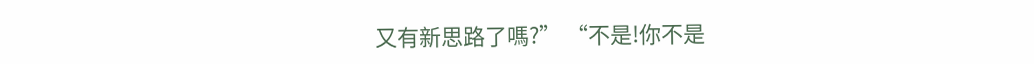又有新思路了嗎?” “不是!你不是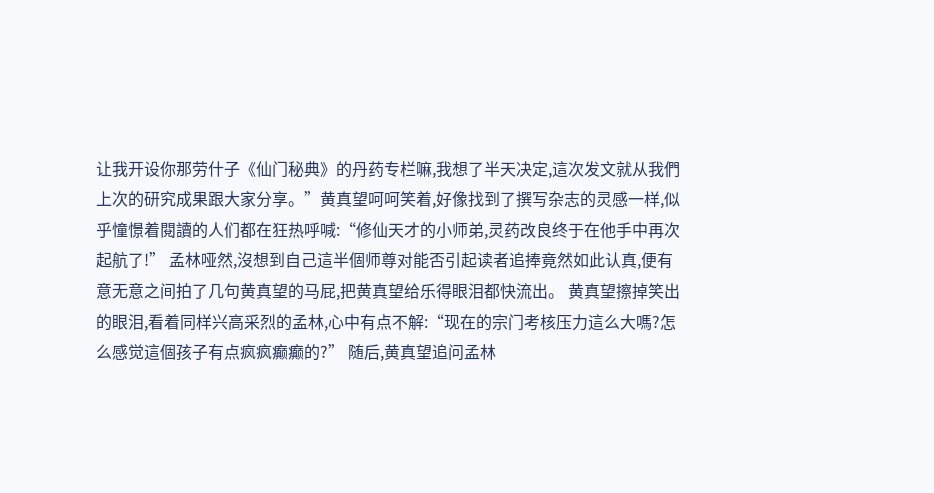让我开设你那劳什子《仙门秘典》的丹药专栏嘛,我想了半天决定,這次发文就从我們上次的研究成果跟大家分享。”黄真望呵呵笑着,好像找到了撰写杂志的灵感一样,似乎憧憬着閱讀的人们都在狂热呼喊:“修仙天才的小师弟,灵药改良终于在他手中再次起航了!” 孟林哑然,沒想到自己這半個师尊对能否引起读者追捧竟然如此认真,便有意无意之间拍了几句黄真望的马屁,把黄真望给乐得眼泪都快流出。 黄真望擦掉笑出的眼泪,看着同样兴高采烈的孟林,心中有点不解:“现在的宗门考核压力這么大嗎?怎么感觉這個孩子有点疯疯癫癫的?” 随后,黄真望追问孟林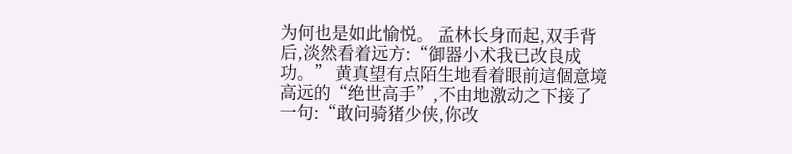为何也是如此愉悦。 孟林长身而起,双手背后,淡然看着远方:“御器小术我已改良成功。” 黄真望有点陌生地看着眼前這個意境高远的“绝世高手”,不由地激动之下接了一句:“敢问骑猪少侠,你改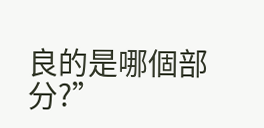良的是哪個部分?”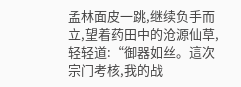孟林面皮一跳,继续负手而立,望着药田中的沧源仙草,轻轻道:“御器如丝。這次宗门考核,我的战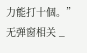力能打十個。” 无弹窗相关 _